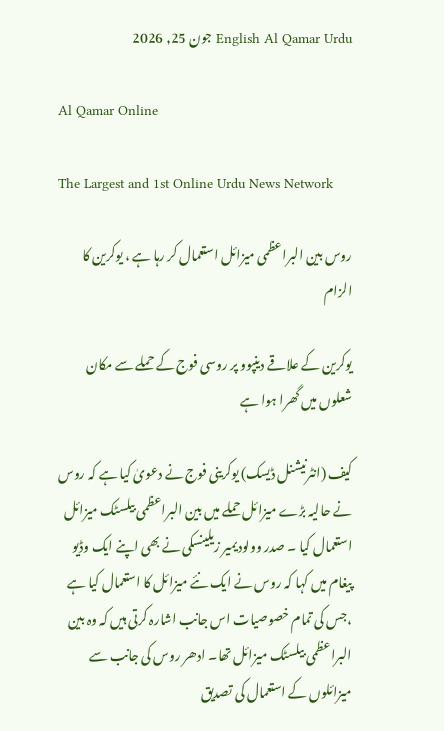English Al Qamar Urdu جون 25, 2026

Al Qamar Online

The Largest and 1st Online Urdu News Network

روس بین البراعظمی میزائل استعمال کر رہا ہے ، یوکرین کا الزام

یوکرین کے علاقے دینپوو پر روسی فوج کے حملے سے مکان شعلوں میں گھرا ہوا ہے

کیف (انٹرنیشنل ڈیسک) یوکرینی فوج نے دعویٰ کیا ہے کہ روس نے حالیہ بڑے میزائل حملے میں بین البراعظمی بیلسٹک میزائل استعمال کیا ۔ صدر وولودیمیر زیلینسکی نے بھی اپنے ایک وڈیو پیغام میں کہا کہ روس نے ایک نئے میزائل کا استعمال کیا ہے ،جس کی تمام خصوصیات اس جانب اشارہ کرتی ہیں کہ وہ بین البراعظمی بیلسٹک میزائل تھا۔ ادھر روس کی جانب سے میزائلوں کے استعمال کی تصدیق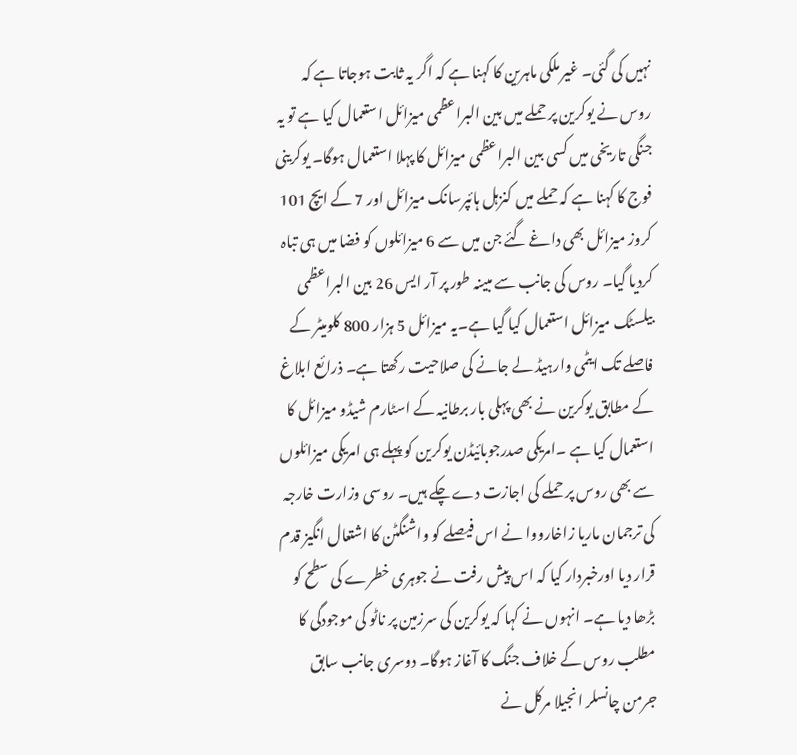نہیں کی گئی۔ غیر ملکی ماہرین کا کہنا ہے کہ اگر یہ ثابت ہوجاتا ہے کہ روس نے یوکرین پر حملے میں بین البراعظمی میزائل استعمال کیا ہے تو یہ جنگی تاریخی میں کسی بین البراعظمی میزائل کا پہلا استعمال ہوگا۔ یوکرینی فوج کا کہنا ہے کہ حملے میں کنزہل ہائپرسانک میزائل اور 7 کے ایچ 101 کروز میزائل بھی داغے گئے جن میں سے 6 میزائلوں کو فضا میں ہی تباہ کردیا گیا۔ روس کی جانب سے مبینہ طور پر آر ایس 26 بین البراعظمی بیلسٹک میزائل استعمال کیا گیا ہے۔یہ میزائل 5 ہزار 800 کلومیٹر کے فاصلے تک ایٹمی وارہیڈ لے جانے کی صلاحیت رکھتا ہے۔ ذرائع ابلاغ کے مطابق یوکرین نے بھی پہلی بار برطانیہ کے اسٹارم شیڈو میزائل کا استعمال کیا ہے ۔امریکی صدرجوبائیڈن یوکرین کو پہلے ہی امریکی میزائلوں سے بھی روس پر حملے کی اجازت دے چکے ہیں۔ روسی وزارت خارجہ کی ترجمان ماریا زاخارووا نے اس فیصلے کو واشنگٹن کا اشتعال انگیز قدم قرار دیا اورخبردار کیا کہ اس پیش رفت نے جوہری خطرے کی سطح کو بڑھا دیا ہے۔ انہوں نے کہا کہ یوکرین کی سرزمین پر ناٹو کی موجودگی کا مطلب روس کے خلاف جنگ کا آغاز ہوگا۔ دوسری جانب سابق جرمن چانسلر انجیلا مرکل نے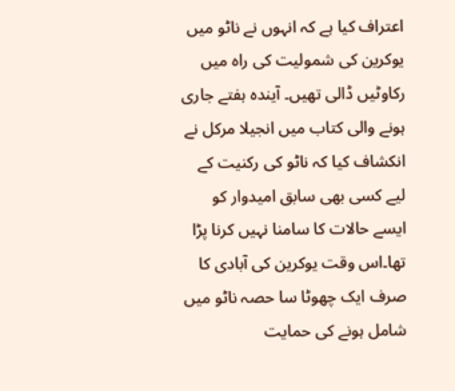اعتراف کیا ہے کہ انہوں نے ناٹو میں یوکرین کی شمولیت کی راہ میں رکاوٹیں ڈالی تھیں۔ آیندہ ہفتے جاری ہونے والی کتاب میں انجیلا مرکل نے انکشاف کیا کہ ناٹو کی رکنیت کے لیے کسی بھی سابق امیدوار کو ایسے حالات کا سامنا نہیں کرنا پڑا تھا۔اس وقت یوکرین کی آبادی کا صرف ایک چھوٹا سا حصہ ناٹو میں شامل ہونے کی حمایت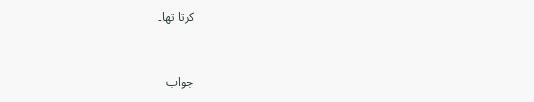کرتا تھا۔



جواب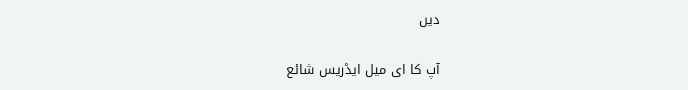دیں

آپ کا ای میل ایڈریس شائع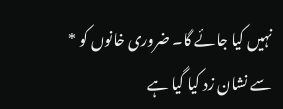نہیں کیا جائے گا۔ ضروری خانوں کو * سے نشان زد کیا گیا ہے